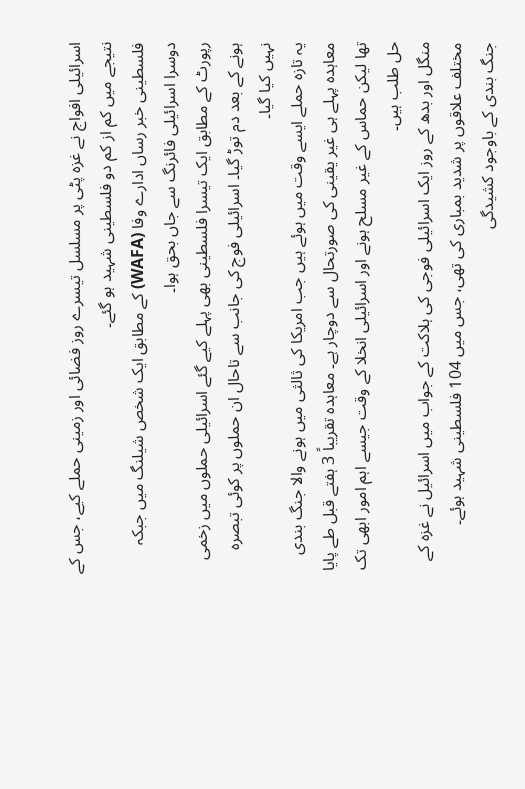اسرائیلی افواج نے غزہ پٹی پر مسلسل تیسرے روز فضائی اور زمینی حملے کیے، جس کے نتیجے میں کم از کم دو فلسطینی شہید ہو گئے۔
فلسطینی خبر رساں ادارے وفا (WAFA) کے مطابق ایک شخص شیلنگ میں جبکہ دوسرا اسرائیلی فائرنگ سے جاں بحق ہوا۔
رپورٹ کے مطابق ایک تیسرا فلسطینی بھی پہلے کیے گئے اسرائیلی حملوں میں زخمی ہونے کے بعد دم توڑ گیا۔ اسرائیلی فوج کی جانب سے تاحال ان حملوں پر کوئی تبصرہ نہیں کیا گیا۔
یہ تازہ حملے ایسے وقت میں ہوئے ہیں جب امریکا کی ثالثی میں ہونے والا جنگ بندی معاہدہ پہلے ہی غیر یقینی کی صورتحال سے دوچار ہے۔ معاہدہ تقریباً 3 ہفتے قبل طے پایا تھا لیکن حماس کے غیر مسلح ہونے اور اسرائیلی انخلا کے وقت جیسے اہم امور ابھی تک حل طلب ہیں۔
منگل اور بدھ کے روز ایک اسرائیلی فوجی کی ہلاکت کے جواب میں اسرائیل نے غزہ کے مختلف علاقوں پر شدید بمباری کی تھی، جس میں 104 فلسطینی شہید ہوئے۔
جنگ بندی کے باوجود کشیدگی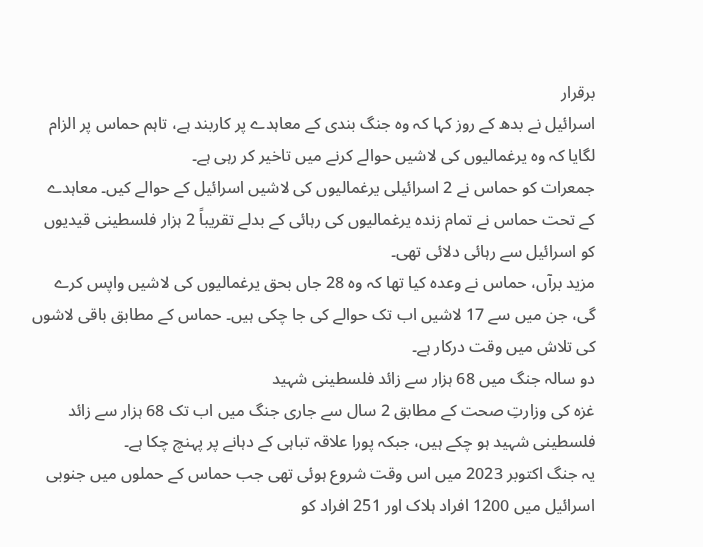برقرار
اسرائیل نے بدھ کے روز کہا کہ وہ جنگ بندی کے معاہدے پر کاربند ہے، تاہم حماس پر الزام لگایا کہ وہ یرغمالیوں کی لاشیں حوالے کرنے میں تاخیر کر رہی ہے۔
جمعرات کو حماس نے 2 اسرائیلی یرغمالیوں کی لاشیں اسرائیل کے حوالے کیں۔ معاہدے کے تحت حماس نے تمام زندہ یرغمالیوں کی رہائی کے بدلے تقریباً 2 ہزار فلسطینی قیدیوں کو اسرائیل سے رہائی دلائی تھی۔
مزید برآں، حماس نے وعدہ کیا تھا کہ وہ 28 جاں بحق یرغمالیوں کی لاشیں واپس کرے گی، جن میں سے 17 لاشیں اب تک حوالے کی جا چکی ہیں۔ حماس کے مطابق باقی لاشوں کی تلاش میں وقت درکار ہے۔
دو سالہ جنگ میں 68 ہزار سے زائد فلسطینی شہید
غزہ کی وزارتِ صحت کے مطابق 2 سال سے جاری جنگ میں اب تک 68 ہزار سے زائد فلسطینی شہید ہو چکے ہیں، جبکہ پورا علاقہ تباہی کے دہانے پر پہنچ چکا ہے۔
یہ جنگ اکتوبر 2023 میں اس وقت شروع ہوئی تھی جب حماس کے حملوں میں جنوبی اسرائیل میں 1200 افراد ہلاک اور 251 افراد کو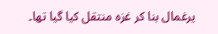یرغمال بنا کر غزہ منتقل کیا گیا تھا۔